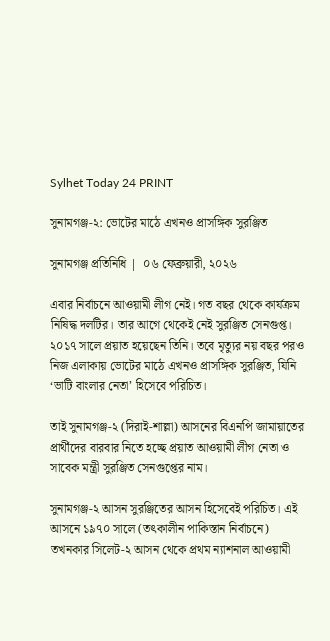Sylhet Today 24 PRINT

সুনামগঞ্জ-২: ভোটের মাঠে এখনও প্রাসঙ্গিক সুরঞ্জিত

সুনামগঞ্জ প্রতিনিধি |  ০৬ ফেব্রুয়ারী, ২০২৬

এবার নির্বাচনে আওয়ামী লীগ নেই। গত বছর থেকে কার্যক্রম নিষিদ্ধ দলটির। তার আগে থেকেই নেই সুরঞ্জিত সেনগুপ্ত। ২০১৭ সালে প্রয়াত হয়েছেন তিনি। তবে মৃত্যুর নয় বছর পরও নিজ এলাকায় ভোটের মাঠে এখনও প্রাসঙ্গিক সুরঞ্জিত, যিনি ‘ভাটি বাংলার নেতা’ হিসেবে পরিচিত।

তাই সুনামগঞ্জ-২ (দিরাই-শাল্লা) আসনের বিএনপি জামায়াতের প্রার্থীদের বারবার নিতে হচ্ছে প্রয়াত আওয়ামী লীগ নেতা ও সাবেক মন্ত্রী সুরঞ্জিত সেনগুপ্তের নাম।

সুনামগঞ্জ-২ আসন সুরঞ্জিতের আসন হিসেবেই পরিচিত। এই আসনে ১৯৭০ সালে (তৎকালীন পাকিস্তান নির্বাচনে) তখনকার সিলেট-২ আসন থেকে প্রথম ন্যাশনাল আওয়ামী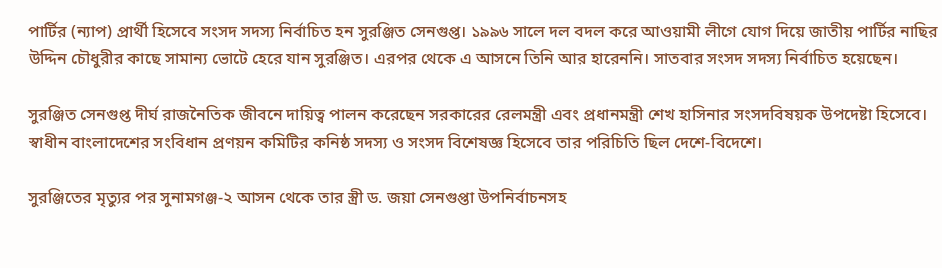পার্টির (ন্যাপ) প্রার্থী হিসেবে সংসদ সদস্য নির্বাচিত হন সুরঞ্জিত সেনগুপ্ত। ১৯৯৬ সালে দল বদল করে আওয়ামী লীগে যোগ দিয়ে জাতীয় পার্টির নাছির উদ্দিন চৌধুরীর কাছে সামান্য ভোটে হেরে যান সুরঞ্জিত। এরপর থেকে এ আসনে তিনি আর হারেননি। সাতবার সংসদ সদস্য নির্বাচিত হয়েছেন।

সুরঞ্জিত সেনগুপ্ত দীর্ঘ রাজনৈতিক জীবনে দায়িত্ব পালন করেছেন সরকারের রেলমন্ত্রী এবং প্রধানমন্ত্রী শেখ হাসিনার সংসদবিষয়ক উপদেষ্টা হিসেবে। স্বাধীন বাংলাদেশের সংবিধান প্রণয়ন কমিটির কনিষ্ঠ সদস্য ও সংসদ বিশেষজ্ঞ হিসেবে তার পরিচিতি ছিল দেশে-বিদেশে।

সুরঞ্জিতের মৃত্যুর পর সুনামগঞ্জ-২ আসন থেকে তার স্ত্রী ড. জয়া সেনগুপ্তা উপনির্বাচনসহ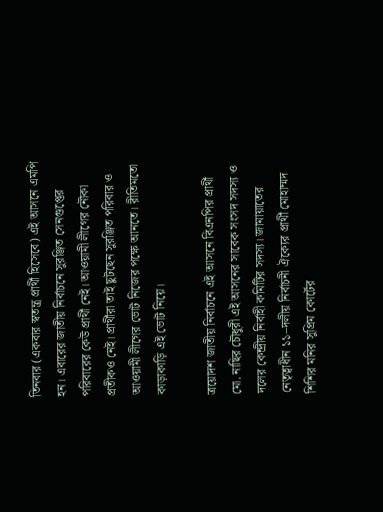তিনবার (একবার স্বতন্ত্র প্রার্থী হিসেবে) এই আসনে এমপি হন। এবারের জাতীয় নির্বাচনে সুরঞ্জিত সেনগুপ্তের পরিবারের কেউ প্রার্থী নেই। আওয়ামী লীগের নৌকা প্রতীকও নেই। প্রার্থীরা তাই ছুটছেন সুরঞ্জিত পরিবার ও আওয়ামী লীগের ভোট নিজের পক্ষে আনতে। রীতিমতো কাড়াকাড়ি এই ভোট নিয়ে।

ত্রয়োদশ জাতীয় নির্বাচনে এই আসনে বিএনপির প্রার্থী মো. নাছির চৌধুরী এই আসনের সাবেক সংসদ সদস্য ও দলের কেন্দ্রীয় নির্বাহী কমিটির সদস্য। জামায়াতের নেতৃত্বাধীন ১১–দলীয় নির্বাচনী ঐক্যের প্রার্থী মোহাম্মদ শিশির মনির সুপ্রিম কোর্টের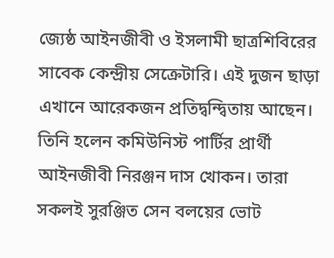জ্যেষ্ঠ আইনজীবী ও ইসলামী ছাত্রশিবিরের সাবেক কেন্দ্রীয় সেক্রেটারি। এই দুজন ছাড়া এখানে আরেকজন প্রতিদ্বন্দ্বিতায় আছেন। তিনি হলেন কমিউনিস্ট পার্টির প্রার্থী আইনজীবী নিরঞ্জন দাস খোকন। তারা সকলই সুরঞ্জিত সেন বলয়ের ভোট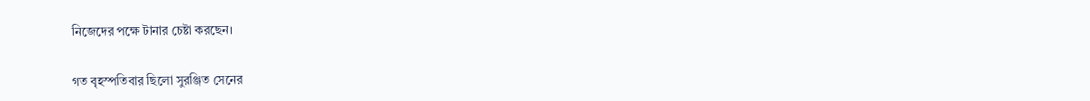নিজেদের পক্ষে টানার চেষ্টা করছেন।

গত বৃহস্পতিবার ছিলো সুরঞ্জিত সেনের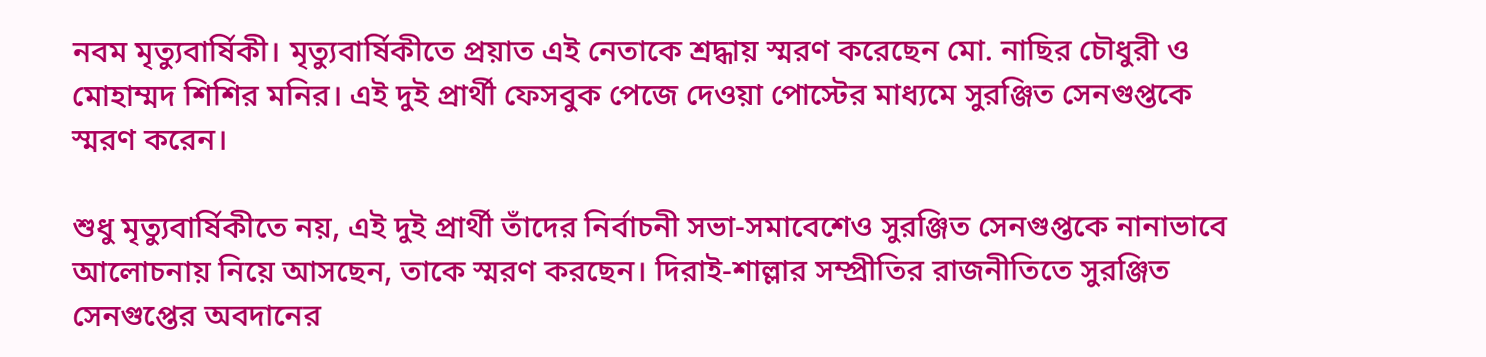নবম মৃত্যুবার্ষিকী। মৃত্যুবার্ষিকীতে প্রয়াত এই নেতাকে শ্রদ্ধায় স্মরণ করেছেন মো. নাছির চৌধুরী ও মোহাম্মদ শিশির মনির। এই দুই প্রার্থী ফেসবুক পেজে দেওয়া পোস্টের মাধ্যমে সুরঞ্জিত সেনগুপ্তকে স্মরণ করেন।

শুধু মৃত্যুবার্ষিকীতে নয়, এই দুই প্রার্থী তাঁদের নির্বাচনী সভা-সমাবেশেও সুরঞ্জিত সেনগুপ্তকে নানাভাবে আলোচনায় নিয়ে আসছেন, তাকে স্মরণ করছেন। দিরাই-শাল্লার সম্প্রীতির রাজনীতিতে সুরঞ্জিত সেনগুপ্তের অবদানের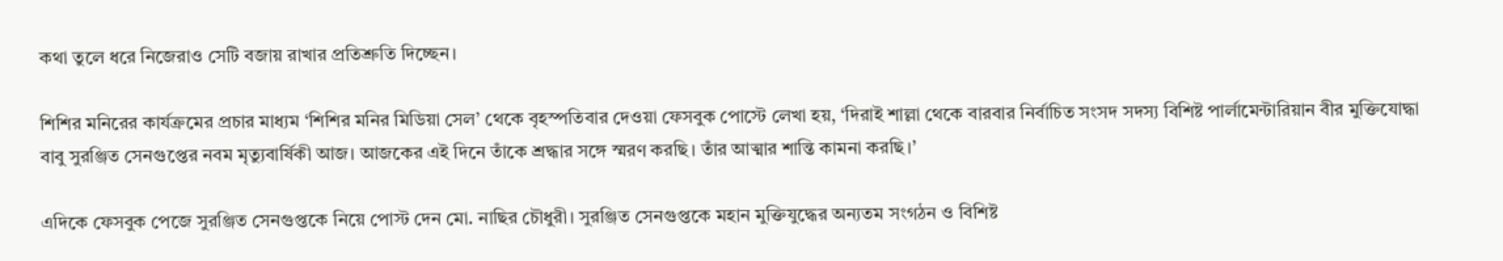কথা তুলে ধরে নিজেরাও সেটি বজায় রাখার প্রতিশ্রুতি দিচ্ছেন।

শিশির মনিরের কার্যক্রমের প্রচার মাধ্যম ‘শিশির মনির মিডিয়া সেল’ থেকে বৃহস্পতিবার দেওয়া ফেসবুক পোস্টে লেখা হয়, ‘দিরাই শাল্লা থেকে বারবার নির্বাচিত সংসদ সদস্য বিশিষ্ট পার্লামেন্টারিয়ান বীর মুক্তিযোদ্ধা বাবু সুরঞ্জিত সেনগুপ্তের নবম মৃত্যুবার্ষিকী আজ। আজকের এই দিনে তাঁকে শ্রদ্ধার সঙ্গে স্মরণ করছি। তাঁর আত্মার শান্তি কামনা করছি।’

এদিকে ফেসবুক পেজে সুরঞ্জিত সেনগুপ্তকে নিয়ে পোস্ট দেন মো. নাছির চৌধুরী। সুরঞ্জিত সেনগুপ্তকে মহান মুক্তিযুদ্ধের অন্যতম সংগঠন ও বিশিষ্ট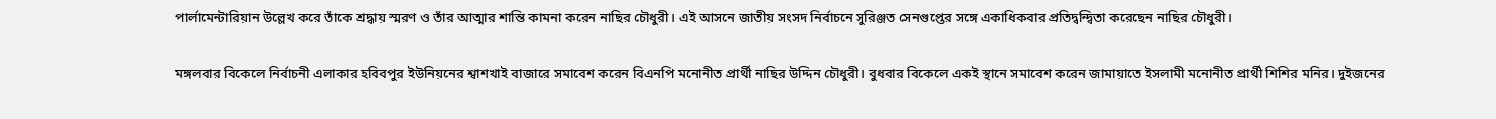পার্লামেন্টারিয়ান উল্লেখ করে তাঁকে শ্রদ্ধায় স্মরণ ও তাঁর আত্মার শান্তি কামনা করেন নাছির চৌধুরী। এই আসনে জাতীয় সংসদ নির্বাচনে সুরিঞ্জত সেনগুপ্তের সঙ্গে একাধিকবার প্রতিদ্বন্দ্বিতা করেছেন নাছির চৌধুরী।

মঙ্গলবার বিকেলে নির্বাচনী এলাকার হবিবপুর ইউনিয়নের শ্বাশখাই বাজারে সমাবেশ করেন বিএনপি মনোনীত প্রার্থী নাছির উদ্দিন চৌধুরী। বুধবার বিকেলে একই স্থানে সমাবেশ করেন জামায়াতে ইসলামী মনোনীত প্রার্থী শিশির মনির। দুইজনের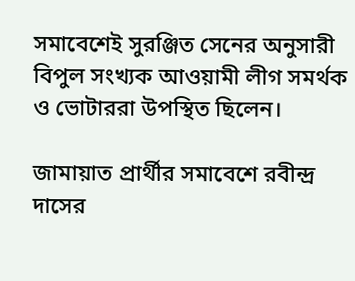সমাবেশেই সুরঞ্জিত সেনের অনুসারী বিপুল সংখ্যক আওয়ামী লীগ সমর্থক ও ভোটাররা উপস্থিত ছিলেন।

জামায়াত প্রার্থীর সমাবেশে রবীন্দ্র দাসের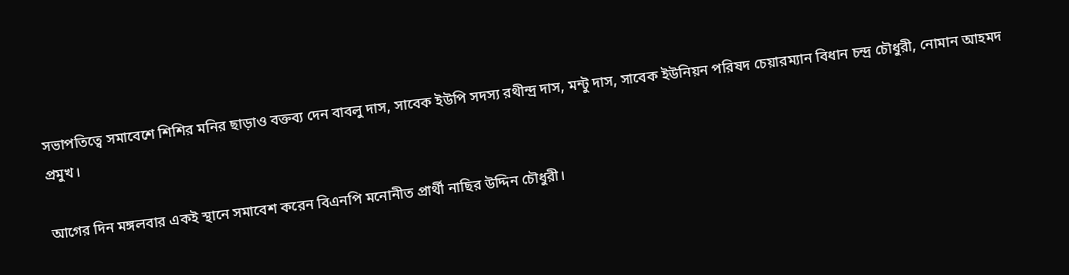সভাপতিত্বে সমাবেশে শিশির মনির ছাড়াও বক্তব্য দেন বাবলু দাস, সাবেক ইউপি সদস্য রথীন্দ্র দাস, মন্টু দাস, সাবেক ইউনিয়ন পরিষদ চেয়ারম্যান বিধান চন্দ্র চৌধুরী, নোমান আহমদ প্রমুখ।

আগের দিন মঙ্গলবার একই স্থানে সমাবেশ করেন বিএনপি মনোনীত প্রার্থী নাছির উদ্দিন চৌধুরী।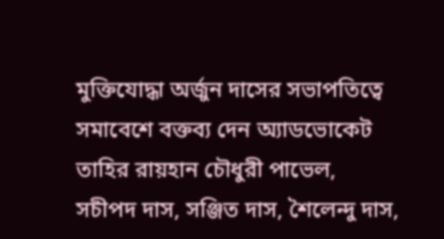মুক্তিযোদ্ধা অর্জুন দাসের সভাপতিত্বে সমাবেশে বক্তব্য দেন অ্যাডভোকেট তাহির রায়হান চৌধুরী পাভেল, সচীপদ দাস, সঞ্জিত দাস, শৈলেন্দু দাস,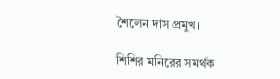শৈলেন দাস প্রমুখ।

শিশির মনিরের সমর্থক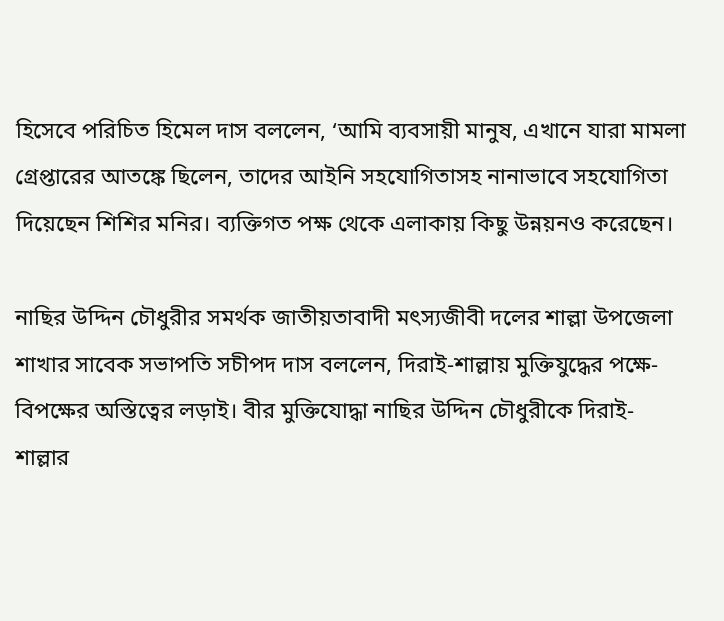হিসেবে পরিচিত হিমেল দাস বললেন, ‘আমি ব্যবসায়ী মানুষ, এখানে যারা মামলা গ্রেপ্তারের আতঙ্কে ছিলেন, তাদের আইনি সহযোগিতাসহ নানাভাবে সহযোগিতা দিয়েছেন শিশির মনির। ব্যক্তিগত পক্ষ থেকে এলাকায় কিছু উন্নয়নও করেছেন।

নাছির উদ্দিন চৌধুরীর সমর্থক জাতীয়তাবাদী মৎস্যজীবী দলের শাল্লা উপজেলা শাখার সাবেক সভাপতি সচীপদ দাস বললেন, দিরাই-শাল্লায় মুক্তিযুদ্ধের পক্ষে-বিপক্ষের অস্তিত্বের লড়াই। বীর মুক্তিযোদ্ধা নাছির উদ্দিন চৌধুরীকে দিরাই-শাল্লার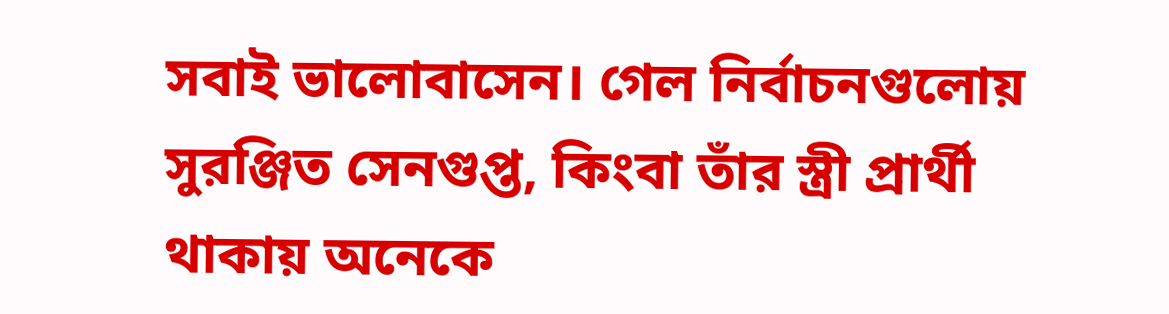সবাই ভালোবাসেন। গেল নির্বাচনগুলোয় সুরঞ্জিত সেনগুপ্ত, কিংবা তাঁর স্ত্রী প্রার্থী থাকায় অনেকে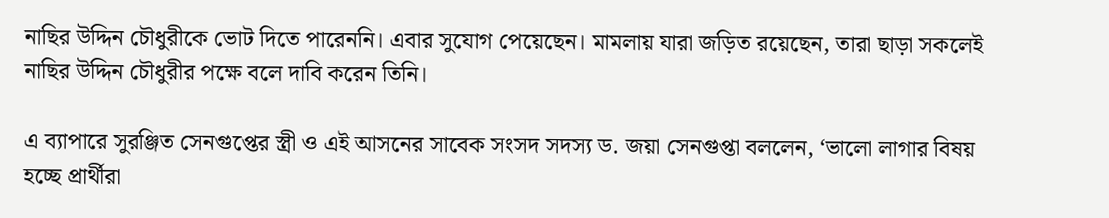নাছির উদ্দিন চৌধুরীকে ভোট দিতে পারেননি। এবার সুযোগ পেয়েছেন। মামলায় যারা জড়িত রয়েছেন, তারা ছাড়া সকলেই নাছির উদ্দিন চৌধুরীর পক্ষে বলে দাবি করেন তিনি।

এ ব্যাপারে সুরঞ্জিত সেনগুপ্তের স্ত্রী ও এই আসনের সাবেক সংসদ সদস্য ড. জয়া সেনগুপ্তা বললেন, ‘ভালো লাগার বিষয় হচ্ছে প্রার্থীরা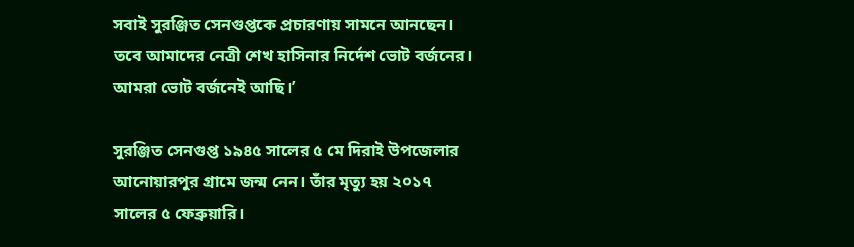সবাই সুরঞ্জিত সেনগুপ্তকে প্রচারণায় সামনে আনছেন। তবে আমাদের নেত্রী শেখ হাসিনার নির্দেশ ভোট বর্জনের। আমরা ভোট বর্জনেই আছি।’

সুরঞ্জিত সেনগুপ্ত ১৯৪৫ সালের ৫ মে দিরাই উপজেলার আনোয়ারপুর গ্রামে জন্ম নেন। তাঁর মৃত্যু হয় ২০১৭ সালের ৫ ফেব্রুয়ারি।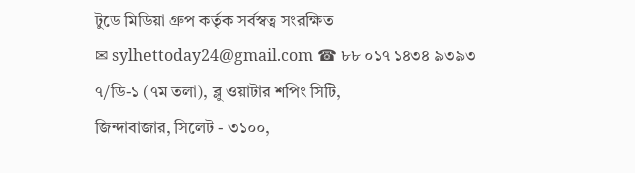টুডে মিডিয়া গ্রুপ কর্তৃক সর্বস্বত্ব সংরক্ষিত
✉ sylhettoday24@gmail.com ☎ ৮৮ ০১৭ ১৪৩৪ ৯৩৯৩
৭/ডি-১ (৭ম তলা), ব্লু ওয়াটার শপিং সিটি,
জিন্দাবাজার, সিলেট - ৩১০০,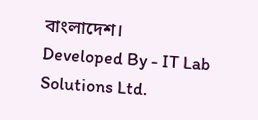বাংলাদেশ।
Developed By - IT Lab Solutions Ltd.